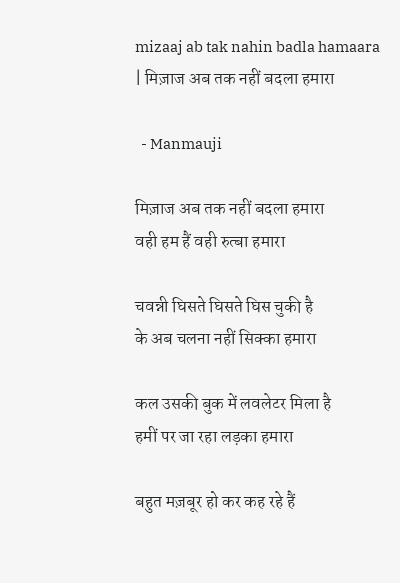mizaaj ab tak nahin badla hamaara | मिज़ाज अब तक नहीं बदला हमारा

  - Manmauji

मिज़ाज अब तक नहीं बदला हमारा
वही हम हैं वही रुत्बा हमारा

चवन्नी घिसते घिसते घिस चुकी है
के अब चलना नहीं सिक्का हमारा

कल उसकी बुक में लवलेटर मिला है
हमीं पर जा रहा लड़का हमारा

बहुत मज़बूर हो कर कह रहे हैं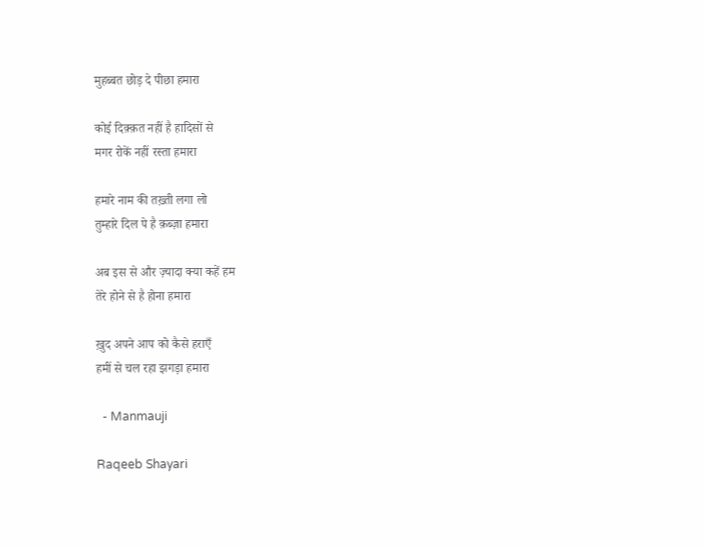मुहब्बत छोड़ दे पीछा हमारा

कोई दिक़्क़त नहीं है हादिसों से
मगर रोकें नहीं रस्ता हमारा

हमारे नाम की तख़्ती लगा लो
तुम्हारे दिल पे है क़ब्ज़ा हमारा

अब इस से और ज़्यादा क्या कहें हम
तेरे होने से है होना हमारा

ख़ुद अपने आप को कैसे हराएँ
हमीं से चल रहा झगड़ा हमारा

  - Manmauji

Raqeeb Shayari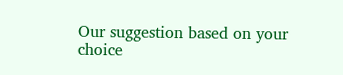Our suggestion based on your choice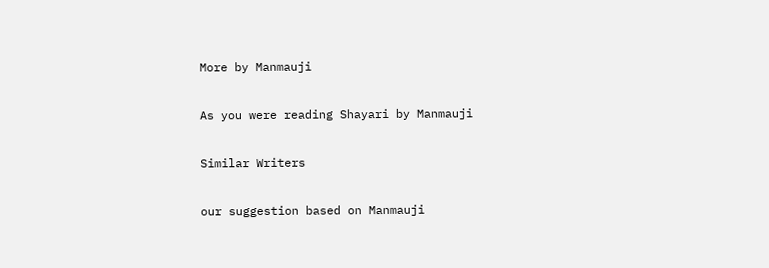More by Manmauji

As you were reading Shayari by Manmauji

Similar Writers

our suggestion based on Manmauji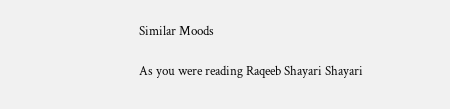Similar Moods

As you were reading Raqeeb Shayari Shayari